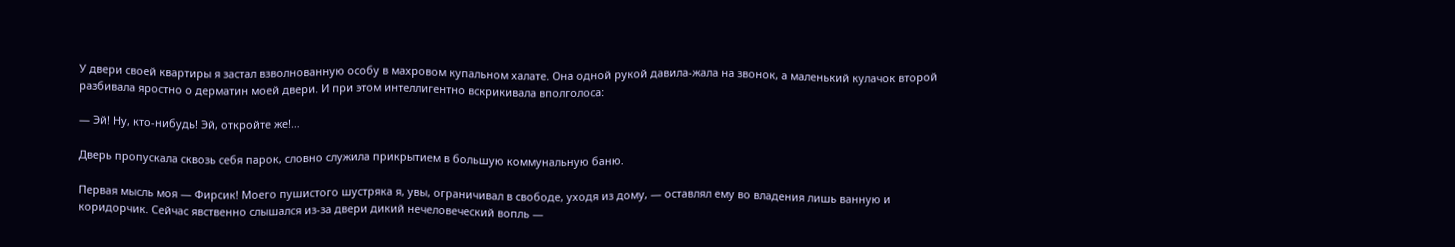У двери своей квартиры я застал взволнованную особу в махровом купальном халате. Она одной рукой давила-жала на звонок, а маленький кулачок второй разбивала яростно о дерматин моей двери. И при этом интеллигентно вскрикивала вполголоса:

— Эй! Ну, кто-нибудь! Эй, откройте же!…

Дверь пропускала сквозь себя парок, словно служила прикрытием в большую коммунальную баню.

Первая мысль моя — Фирсик! Моего пушистого шустряка я, увы, ограничивал в свободе, уходя из дому, — оставлял ему во владения лишь ванную и коридорчик. Сейчас явственно слышался из-за двери дикий нечеловеческий вопль —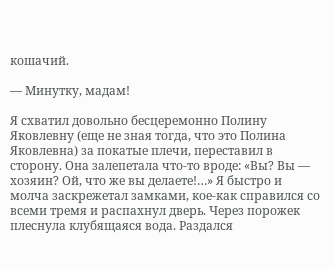кошачий.

— Минутку, мадам!

Я схватил довольно бесцеремонно Полину Яковлевну (еще не зная тогда, что это Полина Яковлевна) за покатые плечи, переставил в сторону. Она залепетала что-то вроде: «Вы? Вы — хозяин? Ой, что же вы делаете!…» Я быстро и молча заскрежетал замками, кое-как справился со всеми тремя и распахнул дверь. Через порожек плеснула клубящаяся вода. Раздался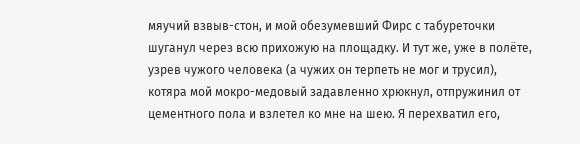мяучий взвыв-стон, и мой обезумевший Фирс с табуреточки шуганул через всю прихожую на площадку. И тут же, уже в полёте, узрев чужого человека (а чужих он терпеть не мог и трусил), котяра мой мокро-медовый задавленно хрюкнул, отпружинил от цементного пола и взлетел ко мне на шею. Я перехватил его,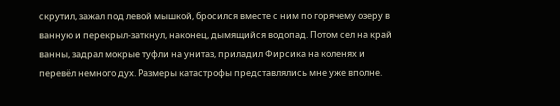скрутил, зажал под левой мышкой, бросился вместе с ним по горячему озеру в ванную и перекрыл-заткнул, наконец, дымящийся водопад. Потом сел на край ванны, задрал мокрые туфли на унитаз, приладил Фирсика на коленях и перевёл немного дух. Размеры катастрофы представлялись мне уже вполне.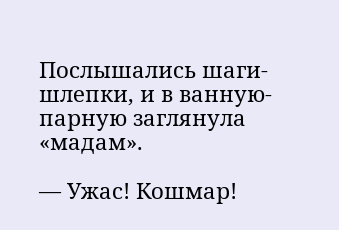Послышались шаги-шлепки, и в ванную-парную заглянула «мадам».

— Ужас! Кошмар!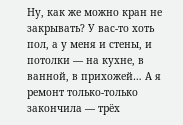Ну, как же можно кран не закрывать? У вас-то хоть пол, а у меня и стены, и потолки — на кухне, в ванной, в прихожей… А я ремонт только-только закончила — трёх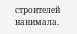строителей нанимала.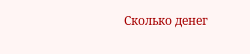Сколько денег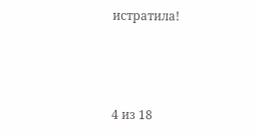истратила!



4 из 18